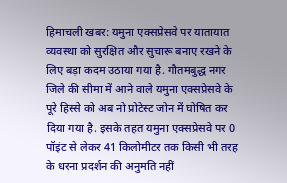हिमाचली खबर: यमुना एक्सप्रेसवे पर यातायात व्यवस्था को सुरक्षित और सुचारू बनाए रखने के लिए बड़ा कदम उठाया गया है. गौतमबुद्ध नगर जिले की सीमा में आने वाले यमुना एक्सप्रेसवे के पूरे हिस्से को अब नो प्रोटेस्ट जोन में घोषित कर दिया गया है. इसके तहत यमुना एक्सप्रेसवे पर 0 पॉइंट से लेकर 41 किलोमीटर तक किसी भी तरह के धरना प्रदर्शन की अनुमति नहीं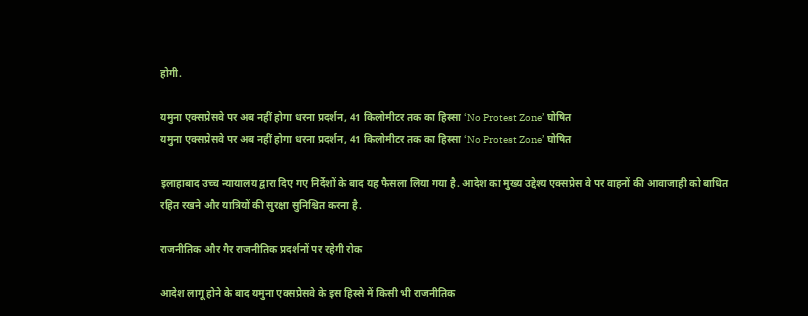होगी.

यमुना एक्सप्रेसवे पर अब नहीं होगा धरना प्रदर्शन, 41 किलोमीटर तक का हिस्सा ‘No Protest Zone’ घोषित
यमुना एक्सप्रेसवे पर अब नहीं होगा धरना प्रदर्शन, 41 किलोमीटर तक का हिस्सा ‘No Protest Zone’ घोषित

इलाहाबाद उच्च न्यायालय द्वारा दिए गए निर्देशों के बाद यह फैसला लिया गया है. आदेश का मुख्य उद्देश्य एक्सप्रेस वे पर वाहनों की आवाजाही को बाधित रहित रखने और यात्रियों की सुरक्षा सुनिश्चित करना है.

राजनीतिक और गैर राजनीतिक प्रदर्शनों पर रहेगी रोक

आदेश लागू होने के बाद यमुना एक्सप्रेसवे के इस हिस्से में किसी भी राजनीतिक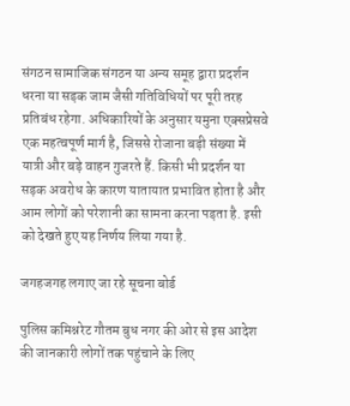संगठन सामाजिक संगठन या अन्य समूह द्वारा प्रदर्शन धरना या सड़क जाम जैसी गतिविधियों पर पूरी तरह प्रतिबंध रहेगा. अधिकारियों के अनुसार यमुना एक्सप्रेसवे एक महत्वपूर्ण मार्ग है, जिससे रोजाना बड़ी संख्या में यात्री और बड़े वाहन गुजरते हैं. किसी भी प्रदर्शन या सड़क अवरोध के कारण यातायात प्रभावित होता है और आम लोगों को परेशानी का सामना करना पड़ता है. इसी को देखते हुए यह निर्णय लिया गया है.

जगहजगह लगाए जा रहे सूचना बोर्ड

पुलिस कमिश्नरेट गौतम बुध नगर की ओर से इस आदेश की जानकारी लोगों तक पहुंचाने के लिए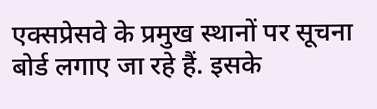एक्सप्रेसवे के प्रमुख स्थानों पर सूचना बोर्ड लगाए जा रहे हैं. इसके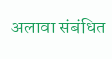अलावा संबंधित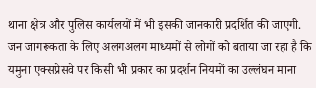थाना क्षेत्र और पुलिस कार्यलयों में भी इसकी जानकारी प्रदर्शित की जाएगी. जन जागरूकता के लिए अलगअलग माध्यमों से लोगों को बताया जा रहा है कि यमुना एक्सप्रेसवे पर किसी भी प्रकार का प्रदर्शन नियमों का उल्लंघन माना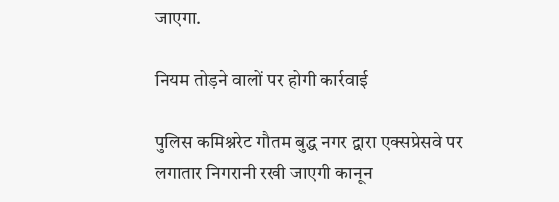जाएगा.

नियम तोड़ने वालों पर होगी कार्रवाई

पुलिस कमिश्नरेट गौतम बुद्ध नगर द्वारा एक्सप्रेसवे पर लगातार निगरानी रखी जाएगी कानून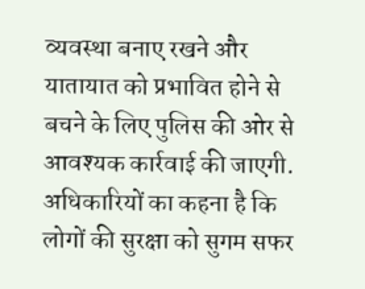व्यवस्था बनाए रखने और यातायात को प्रभावित होने से बचने के लिए पुलिस की ओर से आवश्यक कार्रवाई की जाएगी. अधिकारियों का कहना है कि लोगों की सुरक्षा को सुगम सफर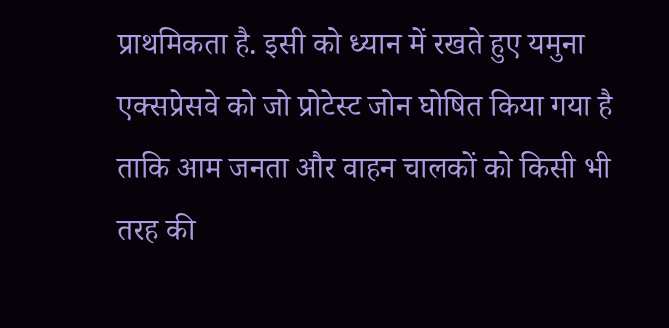प्राथमिकता है. इसी को ध्यान में रखते हुए यमुना एक्सप्रेसवे को जो प्रोटेस्ट जोन घोषित किया गया है ताकि आम जनता और वाहन चालकों को किसी भी तरह की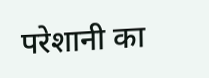परेशानी का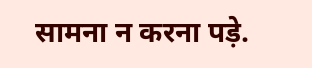सामना न करना पड़े.